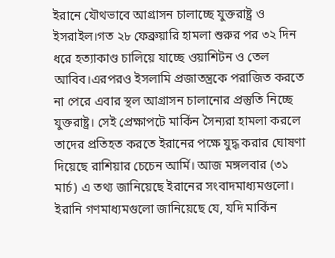ইরানে যৌথভাবে আগ্রাসন চালাচ্ছে যুক্তরাষ্ট্র ও ইসরাইল।গত ২৮ ফেব্রুয়ারি হামলা শুরুর পর ৩২ দিন ধরে হত্যাকাণ্ড চালিয়ে যাচ্ছে ওয়াশিটন ও তেল আবিব।এরপরও ইসলামি প্রজাতন্ত্রকে পরাজিত করতে না পেরে এবার স্থল আগ্রাসন চালানোর প্রস্তুতি নিচ্ছে যুক্তরাষ্ট্র। সেই প্রেক্ষাপটে মার্কিন সৈন্যরা হামলা করলে তাদের প্রতিহত করতে ইরানের পক্ষে যুদ্ধ করার ঘোষণা দিয়েছে রাশিয়ার চেচেন আর্মি। আজ মঙ্গলবার (৩১ মার্চ) এ তথ্য জানিয়েছে ইরানের সংবাদমাধ্যমগুলো।
ইরানি গণমাধ্যমগুলো জানিয়েছে যে, যদি মার্কিন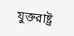যুক্তরাষ্ট্র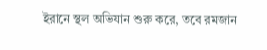ইরানে স্থল অভিযান শুরু করে, তবে রমজান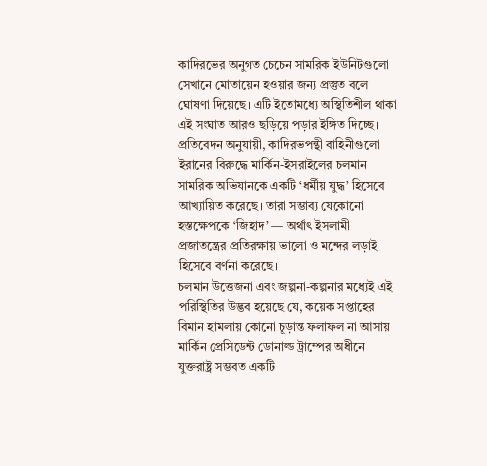কাদিরভের অনুগত চেচেন সামরিক ইউনিটগুলো সেখানে মোতায়েন হওয়ার জন্য প্রস্তুত বলে ঘোষণা দিয়েছে। এটি ইতোমধ্যে অস্থিতিশীল থাকা এই সংঘাত আরও ছড়িয়ে পড়ার ইঙ্গিত দিচ্ছে।
প্রতিবেদন অনুযায়ী, কাদিরভপন্থী বাহিনীগুলো ইরানের বিরুদ্ধে মার্কিন-ইসরাইলের চলমান সামরিক অভিযানকে একটি ‘ধর্মীয় যুদ্ধ’ হিসেবে আখ্যায়িত করেছে। তারা সম্ভাব্য যেকোনো হস্তক্ষেপকে ‘জিহাদ’ — অর্থাৎ ইসলামী প্রজাতন্ত্রের প্রতিরক্ষায় ভালো ও মন্দের লড়াই হিসেবে বর্ণনা করেছে।
চলমান উত্তেজনা এবং জল্পনা-কল্পনার মধ্যেই এই পরিস্থিতির উদ্ভব হয়েছে যে, কয়েক সপ্তাহের বিমান হামলায় কোনো চূড়ান্ত ফলাফল না আসায় মার্কিন প্রেসিডেন্ট ডোনাল্ড ট্রাম্পের অধীনে যুক্তরাষ্ট্র সম্ভবত একটি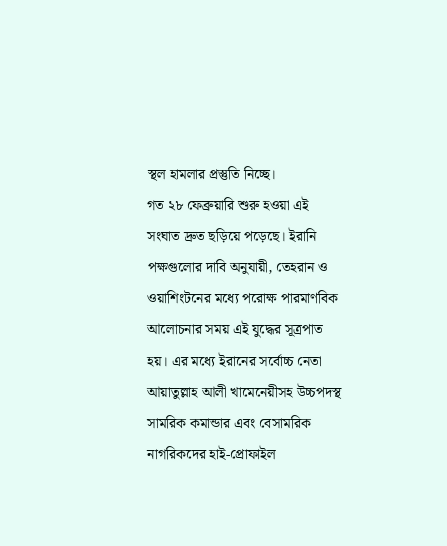স্থল হামলার প্রস্তুতি নিচ্ছে।
গত ২৮ ফেব্রুয়ারি শুরু হওয়া এই সংঘাত দ্রুত ছড়িয়ে পড়েছে। ইরানি পক্ষগুলোর দাবি অনুযায়ী, তেহরান ও ওয়াশিংটনের মধ্যে পরোক্ষ পারমাণবিক আলোচনার সময় এই যুদ্ধের সূত্রপাত হয়। এর মধ্যে ইরানের সর্বোচ্চ নেতা আয়াতুল্লাহ আলী খামেনেয়ীসহ উচ্চপদস্থ সামরিক কমান্ডার এবং বেসামরিক নাগরিকদের হাই-প্রোফাইল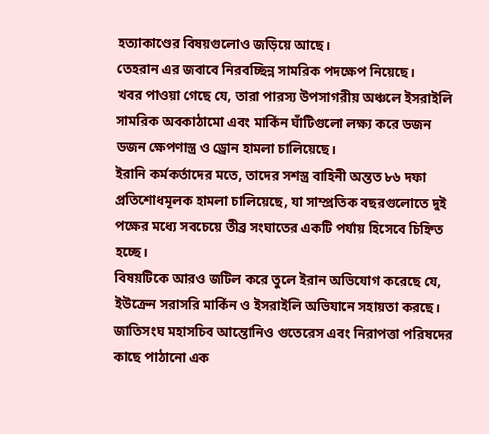হত্যাকাণ্ডের বিষয়গুলোও জড়িয়ে আছে।
তেহরান এর জবাবে নিরবচ্ছিন্ন সামরিক পদক্ষেপ নিয়েছে।
খবর পাওয়া গেছে যে, তারা পারস্য উপসাগরীয় অঞ্চলে ইসরাইলি সামরিক অবকাঠামো এবং মার্কিন ঘাঁটিগুলো লক্ষ্য করে ডজন ডজন ক্ষেপণাস্ত্র ও ড্রোন হামলা চালিয়েছে।
ইরানি কর্মকর্তাদের মতে, তাদের সশস্ত্র বাহিনী অন্তত ৮৬ দফা প্রতিশোধমূলক হামলা চালিয়েছে, যা সাম্প্রতিক বছরগুলোতে দুই পক্ষের মধ্যে সবচেয়ে তীব্র সংঘাতের একটি পর্যায় হিসেবে চিহ্নিত হচ্ছে।
বিষয়টিকে আরও জটিল করে তুলে ইরান অভিযোগ করেছে যে, ইউক্রেন সরাসরি মার্কিন ও ইসরাইলি অভিযানে সহায়তা করছে। জাতিসংঘ মহাসচিব আন্তোনিও গুতেরেস এবং নিরাপত্তা পরিষদের কাছে পাঠানো এক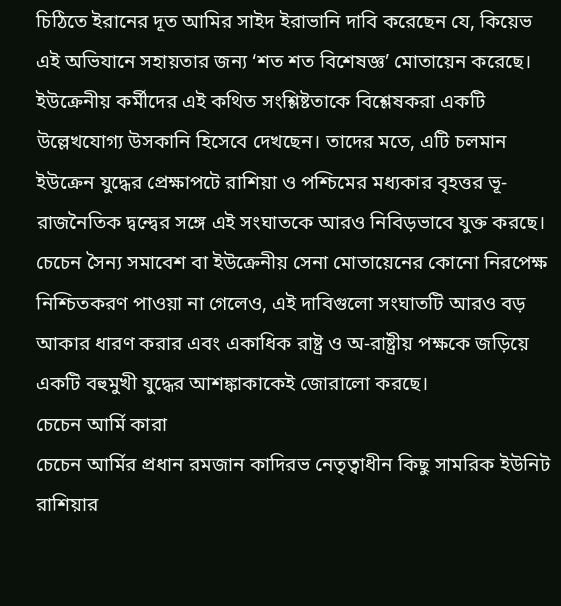চিঠিতে ইরানের দূত আমির সাইদ ইরাভানি দাবি করেছেন যে, কিয়েভ এই অভিযানে সহায়তার জন্য ‘শত শত বিশেষজ্ঞ’ মোতায়েন করেছে।
ইউক্রেনীয় কর্মীদের এই কথিত সংশ্লিষ্টতাকে বিশ্লেষকরা একটি উল্লেখযোগ্য উসকানি হিসেবে দেখছেন। তাদের মতে, এটি চলমান ইউক্রেন যুদ্ধের প্রেক্ষাপটে রাশিয়া ও পশ্চিমের মধ্যকার বৃহত্তর ভূ-রাজনৈতিক দ্বন্দ্বের সঙ্গে এই সংঘাতকে আরও নিবিড়ভাবে যুক্ত করছে।
চেচেন সৈন্য সমাবেশ বা ইউক্রেনীয় সেনা মোতায়েনের কোনো নিরপেক্ষ নিশ্চিতকরণ পাওয়া না গেলেও, এই দাবিগুলো সংঘাতটি আরও বড় আকার ধারণ করার এবং একাধিক রাষ্ট্র ও অ-রাষ্ট্রীয় পক্ষকে জড়িয়ে একটি বহুমুখী যুদ্ধের আশঙ্কাকাকেই জোরালো করছে।
চেচেন আর্মি কারা
চেচেন আর্মির প্রধান রমজান কাদিরভ নেতৃত্বাধীন কিছু সামরিক ইউনিট রাশিয়ার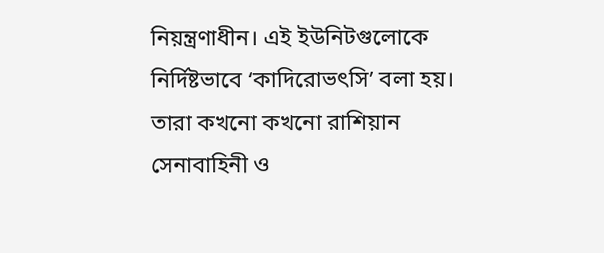নিয়ন্ত্রণাধীন। এই ইউনিটগুলোকে নির্দিষ্টভাবে ‘কাদিরোভৎসি’ বলা হয়। তারা কখনো কখনো রাশিয়ান সেনাবাহিনী ও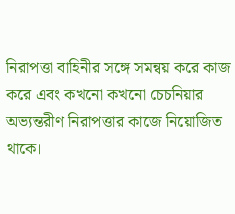নিরাপত্তা বাহিনীর সঙ্গে সমন্বয় করে কাজ করে এবং কখনো কখনো চেচনিয়ার অভ্যন্তরীণ নিরাপত্তার কাজে নিয়োজিত থাকে।